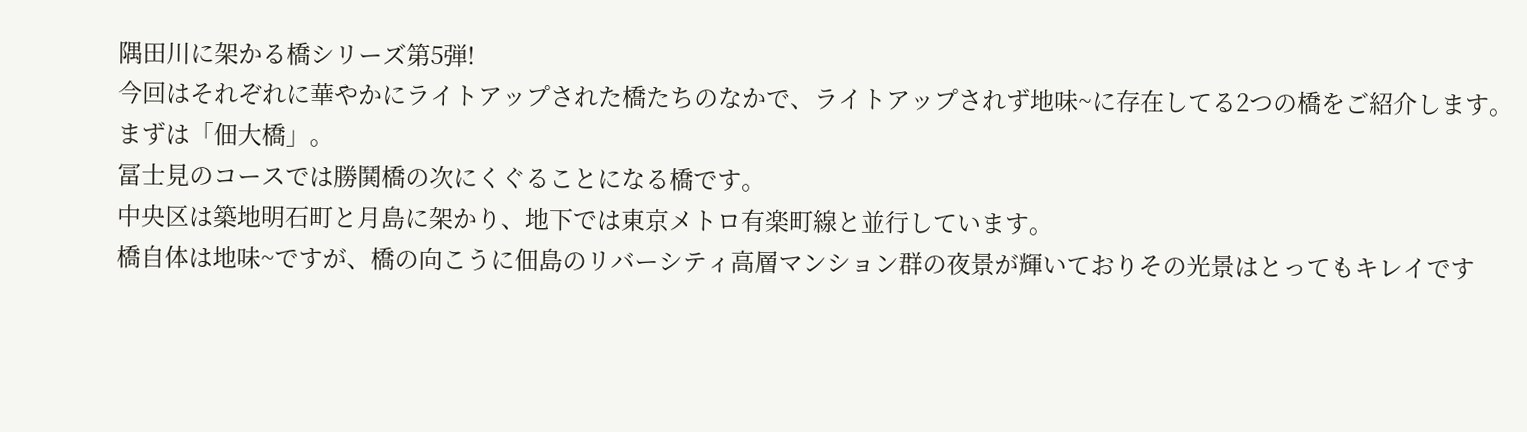隅田川に架かる橋シリーズ第5弾!
今回はそれぞれに華やかにライトアップされた橋たちのなかで、ライトアップされず地味~に存在してる2つの橋をご紹介します。
まずは「佃大橋」。
冨士見のコースでは勝鬨橋の次にくぐることになる橋です。
中央区は築地明石町と月島に架かり、地下では東京メトロ有楽町線と並行しています。
橋自体は地味~ですが、橋の向こうに佃島のリバーシティ高層マンション群の夜景が輝いておりその光景はとってもキレイです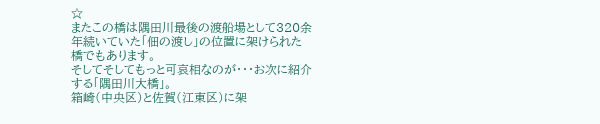☆
またこの橋は隅田川最後の渡船場として320余年続いていた「佃の渡し」の位置に架けられた橋でもあります。
そしてそしてもっと可哀相なのが・・・お次に紹介する「隅田川大橋」。
箱崎(中央区)と佐賀(江東区)に架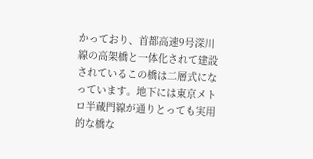かっており、首都高速9号深川線の高架橋と一体化されて建設されているこの橋は二層式になっています。地下には東京メトロ半蔵門線が通りとっても実用的な橋な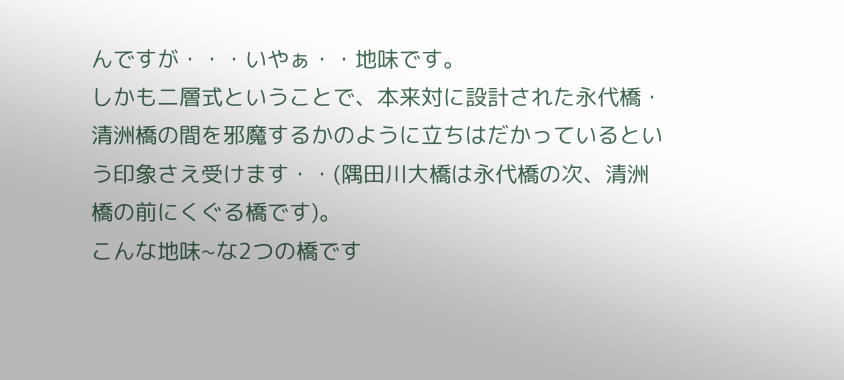んですが・・・いやぁ・・地味です。
しかも二層式ということで、本来対に設計された永代橋・清洲橋の間を邪魔するかのように立ちはだかっているという印象さえ受けます・・(隅田川大橋は永代橋の次、清洲橋の前にくぐる橋です)。
こんな地味~な2つの橋です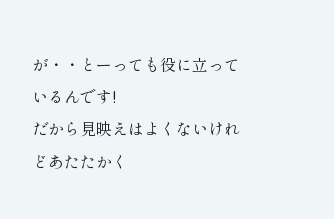が・・とーっても役に立っているんです!
だから見映えはよくないけれどあたたかく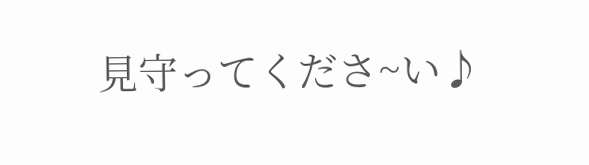見守ってくださ~い♪